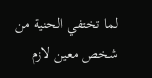لما تختفي الحنية من شخص معين لازم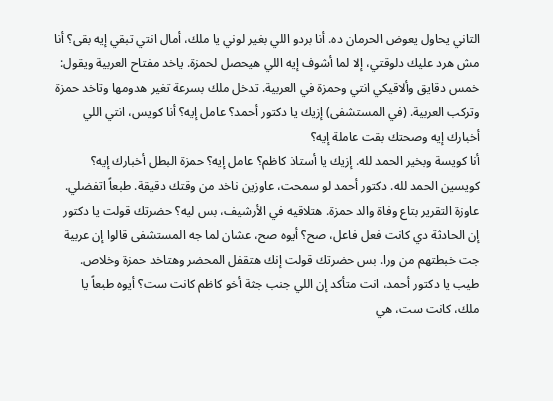التاني يحاول يعوض الحرمان ده. أنا بردو اللي بغير لوني يا ملك، أمال انتي تبقي إيه بقى؟ أنا مش هرد عليك دلوقتي، إلا لما أشوف إيه اللي هيحصل لحمزة. ياخد مفتاح العربية ويقول: خمس دقايق وألاقيكي انتي وحمزة في العربية. تدخل ملك بسرعة تغير هدومها وتاخد حمزة وتركب العربية. (في المستشفى) إزيك يا دكتور أحمد؟ عامل إيه؟ أنا كويس، انتي اللي أخبارك إيه وصحتك بقت عاملة إيه؟
أنا كويسة وبخير الحمد لله. إزيك يا أستاذ كاظم؟ عامل إيه؟ حمزة البطل أخبارك إيه؟ كويسين الحمد لله. دكتور أحمد لو سمحت، عاوزين ناخد من وقتك دقيقة. طبعاً اتفضلي. عاوزة التقرير بتاع وفاة والد حمزة. هتلاقيه في الأرشيف، بس ليه؟ حضرتك قولت يا دكتور إن الحادثة دي كانت فعل فاعل، صح؟ أيوه صح، عشان لما جه المستشفى قالوا إن عربية جت خبطتهم من ورا. بس حضرتك قولت إنك هتقفل المحضر وهتاخد حمزة وخلاص.
طيب يا دكتور أحمد، انت متأكد إن اللي جنب جثة أخو كاظم كانت ست؟ أيوه طبعاً يا ملك، كانت ست، هي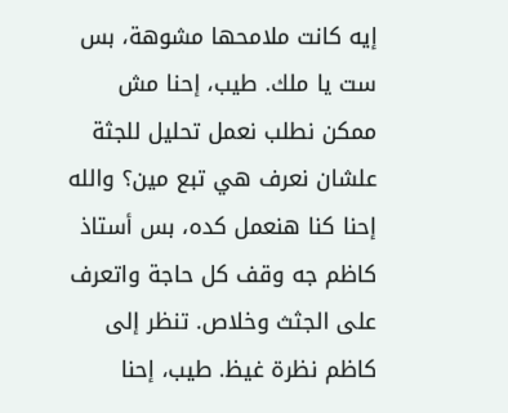إيه كانت ملامحها مشوهة، بس ست يا ملك. طيب، إحنا مش ممكن نطلب نعمل تحليل للجثة علشان نعرف هي تبع مين؟ والله إحنا كنا هنعمل كده، بس أستاذ كاظم جه وقف كل حاجة واتعرف على الجثث وخلاص. تنظر إلى كاظم نظرة غيظ. طيب، إحنا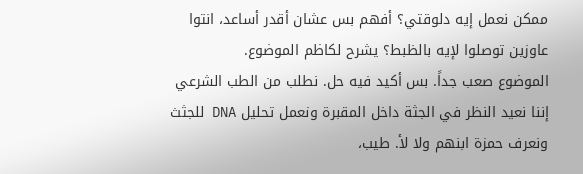ممكن نعمل إيه دلوقتي؟ أفهم بس عشان أقدر أساعد، انتوا عاوزين توصلوا لإيه بالظبط؟ يشرح لكاظم الموضوع.
الموضوع صعب جداً. بس أكيد فيه حل. نطلب من الطب الشرعي إننا نعيد النظر في الجثة داخل المقبرة ونعمل تحليل DNA للجثث ونعرف حمزة ابنهم ولا لأ. طيب،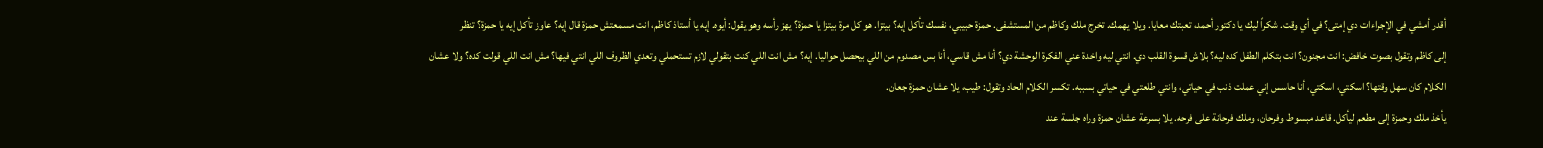أقدر أمشي في الإجراءات دي إمتى؟ في أي وقت. شكراً ليك يا دكتور أحمد، تعبتك معايا. ويلا يهمك. تخرج ملك وكاظم من المستشفى. حمزة حبيبي، نفسك تأكل إيه؟ بيتزا. هو كل مرة بيتزا يا حمزة؟ يهز رأسه وهو يقول: أيوه. إيه يا أستاذ كاظم، انت مسمعتش حمزة قال إيه؟ عاوز تأكل إيه يا حمزة؟ تنظر
إلى كاظم وتقول بصوت خافض: انت مجنون؟ انت بتكلم الطفل كده ليه؟ بلاش قسوة القلب دي. انتي ليه واخدة عني الفكرة الوحشة دي؟ أنا مش قاسي، أنا بس مصدوم من اللي بيحصل حواليا. إيه؟ مش انت اللي كنت بتقولي لازم تستحملي وتعدي الظروف اللي انتي فيها؟ مش انت اللي قولت كده؟ ولا عشان الكلام كان سهل وقتها؟ اسكتي، اسكتي، أنا حاسس إني عملت ذنب في حياتي، وانتي طلعتي في حياتي بسببه. تكسر الكلام الحاد وتقول: طيب، يلا عشان حمزة جعان.
يأخذ ملك وحمزة إلى مطعم ليأكل. قاعد مبسوط وفرحان، وملك فرحانة على فرحه. يلا بسرعة عشان حمزة وراه جلسة عند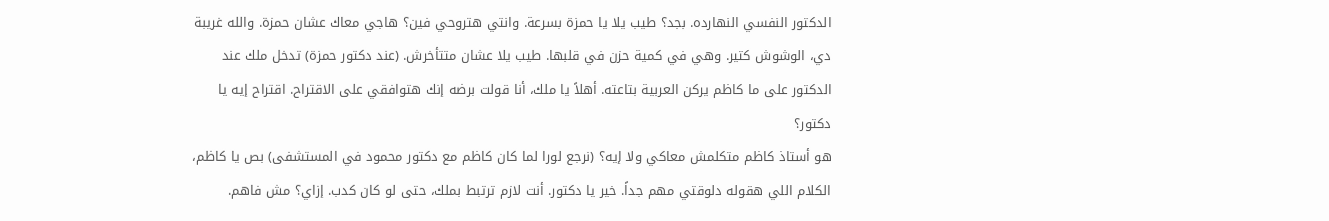الدكتور النفسي النهارده. بجد؟ طيب يلا يا حمزة بسرعة. وانتي هتروحي فين؟ هاجي معاك عشان حمزة. والله غريبة دي، الوشوش كتير. وهي في كمية حزن في قلبها. طيب يلا عشان متتأخرش. (عند دكتور حمزة) تدخل ملك عند الدكتور على ما كاظم يركن العربية بتاعته. أهلاً يا ملك، أنا قولت برضه إنك هتوافقي على الاقتراح. اقتراح إيه يا دكتور؟
هو أستاذ كاظم متكلمش معاكي ولا إيه؟ (نرجع لورا لما كان كاظم مع دكتور محمود في المستشفى) بص يا كاظم، الكلام اللي هقوله دلوقتي مهم جداً. خير يا دكتور. أنت لازم ترتبط بملك، حتى لو كان كدب. إزاي؟ مش فاهم.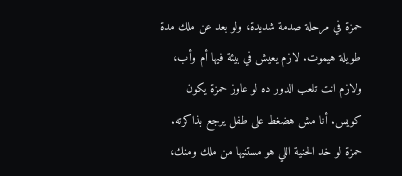حمزة في مرحلة صدمة شديدة، ولو بعد عن ملك مدة طويلة هيموت. لازم يعيش في بيئة فيها أم وأب، ولازم انت تلعب الدور ده لو عاوز حمزة يكون كويس. أنا مش هضغط على طفل يرجع بذاكرته. حمزة لو خد الحنية اللي هو مستنيها من ملك ومنك،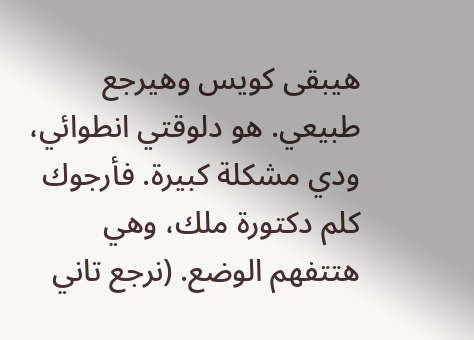هيبقى كويس وهيرجع طبيعي. هو دلوقتي انطوائي، ودي مشكلة كبيرة. فأرجوك كلم دكتورة ملك، وهي هتتفهم الوضع. (نرجع تاني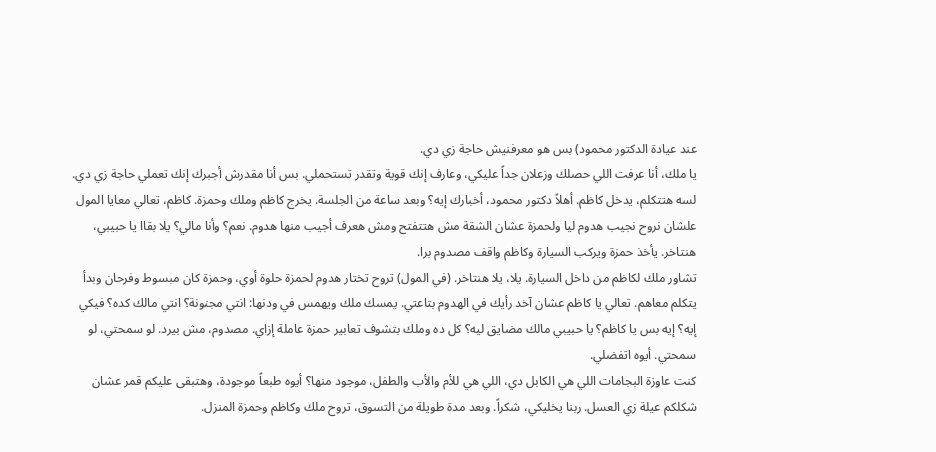عند عيادة الدكتور محمود) بس هو معرفنيش حاجة زي دي.
يا ملك، أنا عرفت اللي حصلك وزعلان جداً عليكي، وعارف إنك قوية وتقدر تستحملي. بس أنا مقدرش أجبرك إنك تعملي حاجة زي دي. لسه هتتكلم، يدخل كاظم. أهلاً دكتور محمود، أخبارك إيه؟ وبعد ساعة من الجلسة. يخرج كاظم وملك وحمزة. كاظم، تعالي معايا المول علشان نروح نجيب هدوم ليا ولحمزة عشان الشقة مش هتتفتح ومش هعرف أجيب منها هدوم. نعم؟ وأنا مالي؟ يلا بقاا يا حبيبي، هنتاخر. يأخذ حمزة ويركب السيارة وكاظم واقف مصدوم برا.
تشاور ملك لكاظم من داخل السيارة. يلا، يلا هنتاخر. (في المول) تروح تختار هدوم لحمزة حلوة أوي، وحمزة كان مبسوط وفرحان وبدأ يتكلم معاهم. تعالي يا كاظم عشان آخد رأيك في الهدوم بتاعتي. يمسك ملك ويهمس في ودنها: انتي مجنونة؟ انتي مالك كده؟ فيكي إيه؟ إيه بس يا كاظم؟ يا حبيبي مالك مضايق ليه؟ كل ده وملك بتشوف تعابير حمزة عاملة إزاي. مصدوم، مش بيرد. لو سمحتي، لو سمحتي. أيوه اتفضلي.
كنت عاوزة البجامات اللي هي الكابل دي، اللي هي للأم والأب والطفل، موجود منها؟ أيوه طبعاً موجودة، وهتبقى عليكم قمر عشان شكلكم عيلة زي العسل. ربنا يخليكي، شكراً. وبعد مدة طويلة من التسوق، تروح ملك وكاظم وحمزة المنزل.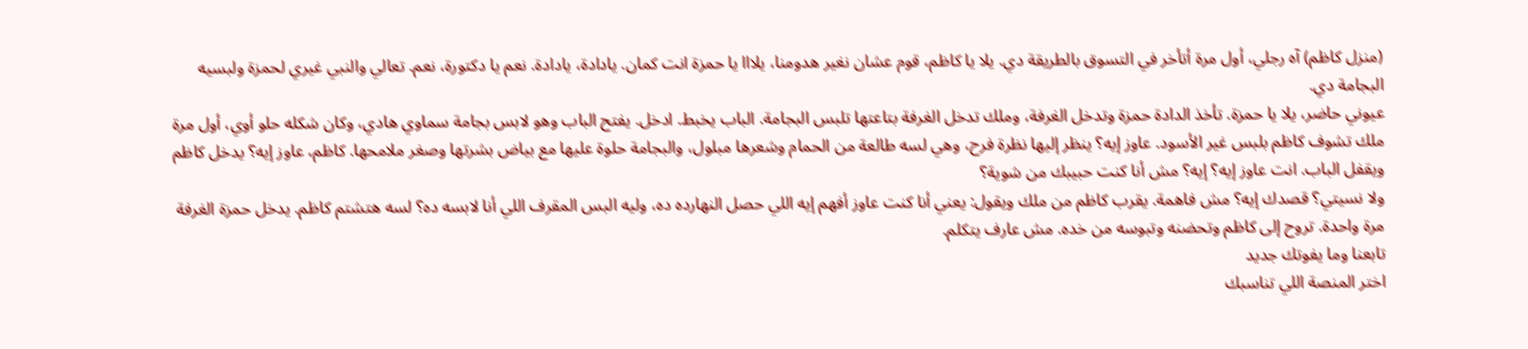(منزل كاظم) آه رجلي، أول مرة أتأخر في التسوق بالطريقة دي. يلا يا كاظم، قوم عشان نغير هدومنا، يلااا يا حمزة انت كمان. يادادة، يادادة. نعم يا دكتورة، نعم. تعالي والنبي غيري لحمزة ولبسيه البجامة دي.
عيوني حاضر، يلا يا حمزة. تأخذ الدادة حمزة وتدخل الغرفة، وملك تدخل الغرفة بتاعتها تلبس البجامة. الباب يخبط. ادخل. يفتح الباب وهو لابس بجامة سماوي هادي، وكان شكله حلو أوي، أول مرة ملك تشوف كاظم بلبس غير الأسود. عاوز إيه؟ ينظر إليها نظرة فرح، وهي لسه طالعة من الحمام وشعرها مبلول، والبجامة حلوة عليها مع بياض بشرتها وصغر ملامحها. كاظم، عاوز إيه؟ يدخل كاظم ويقفل الباب. انت عاوز إيه؟ إيه؟ مش أنا كنت حبيبك من شوية؟
ولا نسيتي؟ قصدك إيه؟ مش فاهمة. يقرب كاظم من ملك ويقول: يعني أنا كنت عاوز أفهم إيه اللي حصل النهارده ده، وليه البس المقرف اللي أنا لابسه ده؟ لسه هتشتم كاظم. يدخل حمزة الغرفة مرة واحدة. تروح إلى كاظم وتحضنه وتبوسه من خده. مش عارف يتكلم.
تابعنا وما يفوتك جديد
اختر المنصة اللي تناسبك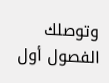وتوصلك الفصول أول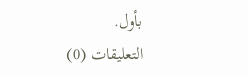بأول.
التعليقات (0)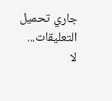جاري تحميل التعليقات...
لا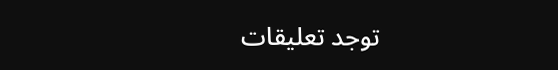توجد تعليقات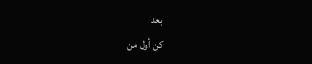بعد
كن أول من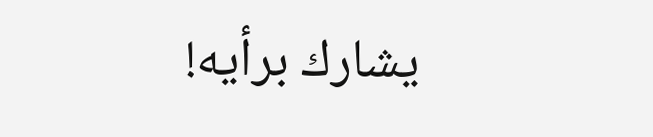يشارك برأيه!